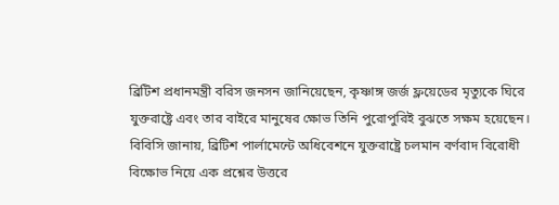ব্রিটিশ প্রধানমন্ত্রী বরিস জনসন জানিয়েছেন, কৃষ্ণাঙ্গ জর্জ ফ্লয়েডের মৃত্যুকে ঘিরে যুক্তরাষ্ট্রে এবং তার বাইরে মানুষের ক্ষোভ তিনি পুরোপুরিই বুঝতে সক্ষম হয়েছেন।
বিবিসি জানায়, ব্রিটিশ পার্লামেন্টে অধিবেশনে যুক্তরাষ্ট্রে চলমান বর্ণবাদ বিরোধী বিক্ষোভ নিয়ে এক প্রশ্নের উত্তরে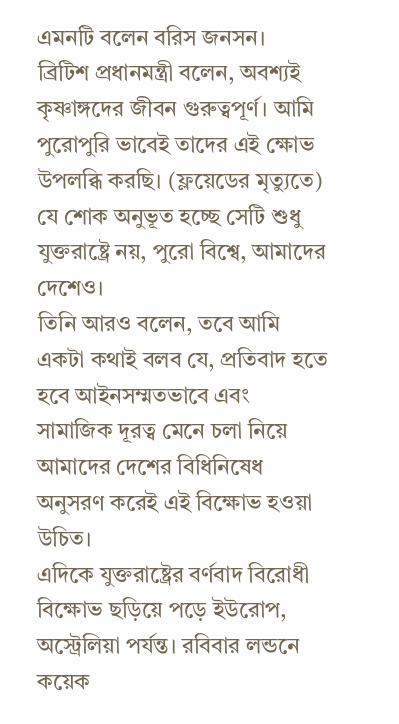এমনটি বলেন বরিস জনসন।
ব্রিটিশ প্রধানমন্ত্রী বলেন, অবশ্যই কৃষ্ণাঙ্গদের জীবন গুরুত্বপূর্ণ। আমি পুরোপুরি ভাবেই তাদের এই ক্ষোভ উপলব্ধি করছি। (ফ্লয়েডের মৃত্যুতে) যে শোক অনুভূত হচ্ছে সেটি শুধু যুক্তরাষ্ট্রে নয়, পুরো বিশ্বে, আমাদের দেশেও।
তিনি আরও বলেন, তবে আমি একটা কথাই বলব যে, প্রতিবাদ হতে হবে আইনসম্মতভাবে এবং সামাজিক দূরত্ব মেনে চলা নিয়ে আমাদের দেশের বিধিনিষেধ অনুসরণ করেই এই বিক্ষোভ হওয়া উচিত।
এদিকে যুক্তরাষ্ট্রের বর্ণবাদ বিরোধী বিক্ষোভ ছড়িয়ে পড়ে ইউরোপ, অস্ট্রেলিয়া পর্যন্ত। রবিবার লন্ডনে কয়েক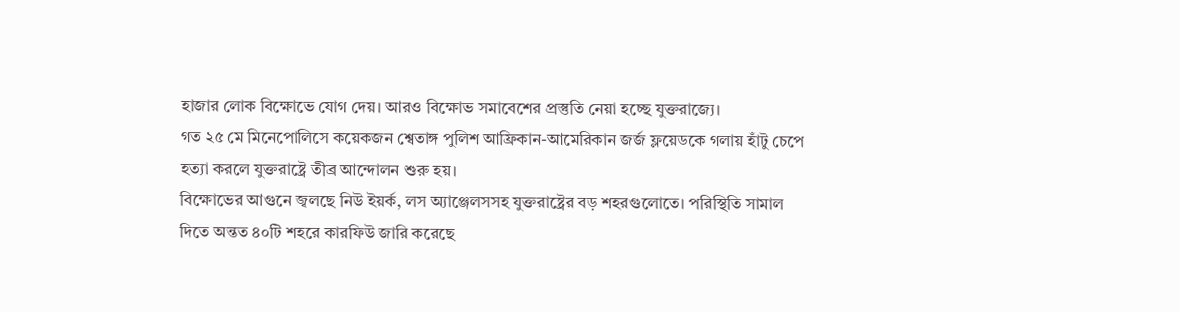হাজার লোক বিক্ষোভে যোগ দেয়। আরও বিক্ষোভ সমাবেশের প্রস্তুতি নেয়া হচ্ছে যুক্তরাজ্যে।
গত ২৫ মে মিনেপোলিসে কয়েকজন শ্বেতাঙ্গ পুলিশ আফ্রিকান-আমেরিকান জর্জ ফ্লয়েডকে গলায় হাঁটু চেপে হত্যা করলে যুক্তরাষ্ট্রে তীব্র আন্দোলন শুরু হয়।
বিক্ষোভের আগুনে জ্বলছে নিউ ইয়র্ক, লস অ্যাঞ্জেলসসহ যুক্তরাষ্ট্রের বড় শহরগুলোতে। পরিস্থিতি সামাল দিতে অন্তত ৪০টি শহরে কারফিউ জারি করেছে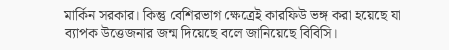মার্কিন সরকার। কিন্তু বেশিরভাগ ক্ষেত্রেই কারফিউ ভঙ্গ করা হয়েছে যা ব্যাপক উত্তেজনার জন্ম দিয়েছে বলে জানিয়েছে বিবিসি।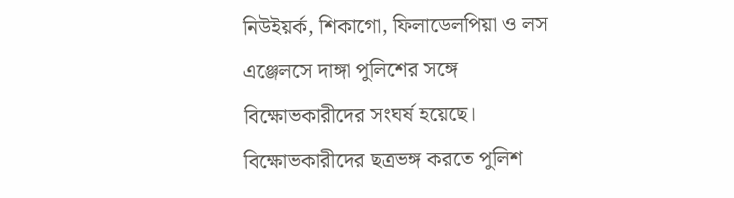নিউইয়র্ক, শিকাগো, ফিলাডেলপিয়া ও লস এঞ্জেলসে দাঙ্গা পুলিশের সঙ্গে বিক্ষোভকারীদের সংঘর্ষ হয়েছে। বিক্ষোভকারীদের ছত্রভঙ্গ করতে পুলিশ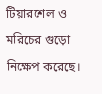টিয়ারশেল ও মরিচের গুড়ো নিক্ষেপ করেছে।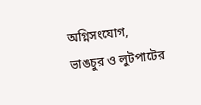অগ্নিসংযোগ, ভাঙচুর ও লুটপাটের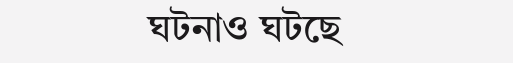ঘটনাও ঘটছে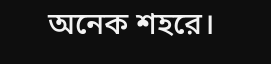অনেক শহরে।